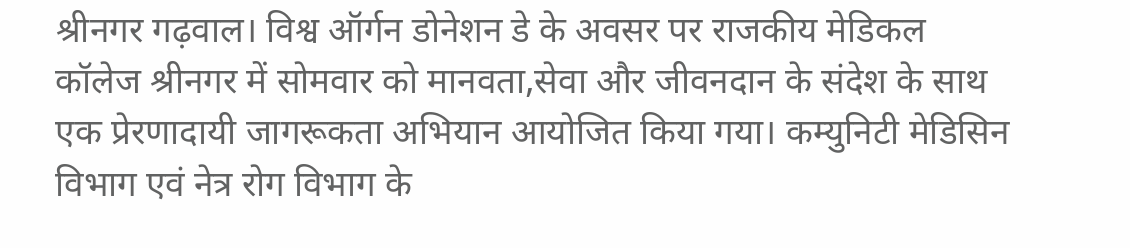श्रीनगर गढ़वाल। विश्व ऑर्गन डोनेशन डे के अवसर पर राजकीय मेडिकल कॉलेज श्रीनगर में सोमवार को मानवता,सेवा और जीवनदान के संदेश के साथ एक प्रेरणादायी जागरूकता अभियान आयोजित किया गया। कम्युनिटी मेडिसिन विभाग एवं नेत्र रोग विभाग के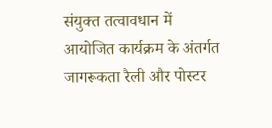संयुक्त तत्वावधान में आयोजित कार्यक्रम के अंतर्गत जागरूकता रैली और पोस्टर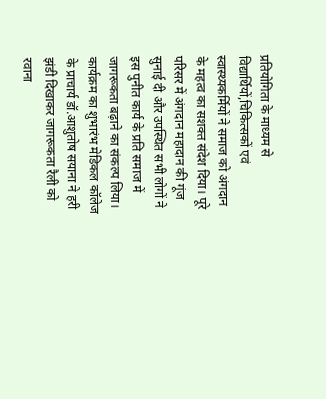प्रतियोगिता के माध्यम से विद्यार्थियों,चिकित्सकों एवं स्वास्थ्यकर्मियों ने समाज को अंगदान के महत्व का सशक्त संदेश दिया। पूरे परिसर में अंगदान महादान की गूंज सुनाई दी और उपस्थित सभी लोगों ने इस पुनीत कार्य के प्रति समाज में जागरूकता बढ़ाने का संकल्प लिया। कार्यक्रम का शुभारंभ मेडिकल कॉलेज के प्राचार्य डॉ.आशुतोष सयाना ने हरी झंडी दिखाकर जागरूकता रैली को रवाना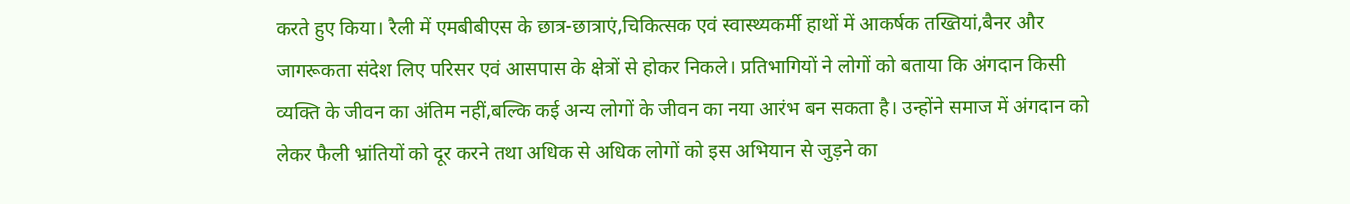करते हुए किया। रैली में एमबीबीएस के छात्र-छात्राएं,चिकित्सक एवं स्वास्थ्यकर्मी हाथों में आकर्षक तख्तियां,बैनर और जागरूकता संदेश लिए परिसर एवं आसपास के क्षेत्रों से होकर निकले। प्रतिभागियों ने लोगों को बताया कि अंगदान किसी व्यक्ति के जीवन का अंतिम नहीं,बल्कि कई अन्य लोगों के जीवन का नया आरंभ बन सकता है। उन्होंने समाज में अंगदान को लेकर फैली भ्रांतियों को दूर करने तथा अधिक से अधिक लोगों को इस अभियान से जुड़ने का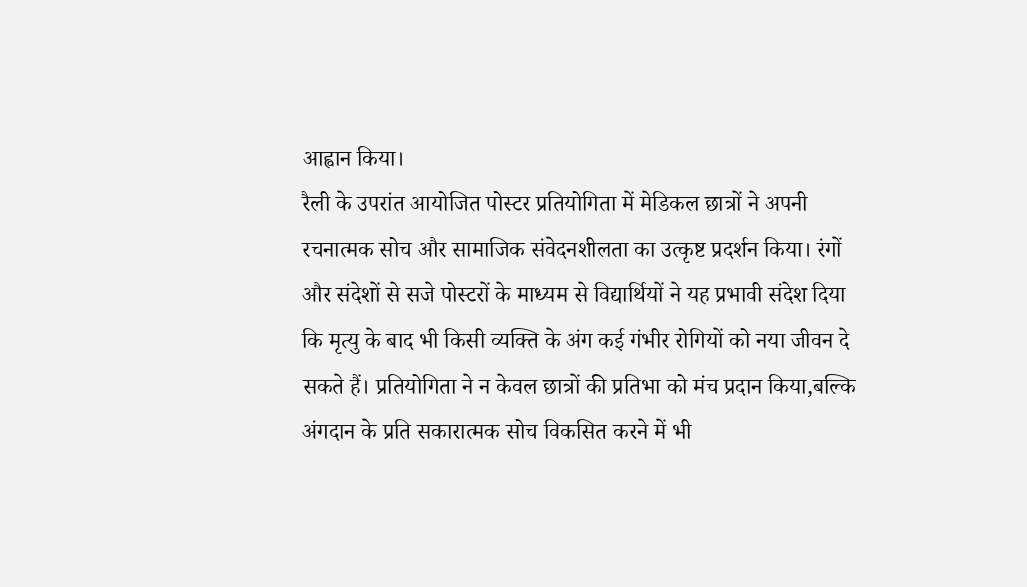आह्वान किया।
रैली के उपरांत आयोजित पोस्टर प्रतियोगिता में मेडिकल छात्रों ने अपनी रचनात्मक सोच और सामाजिक संवेदनशीलता का उत्कृष्ट प्रदर्शन किया। रंगों और संदेशों से सजे पोस्टरों के माध्यम से विद्यार्थियों ने यह प्रभावी संदेश दिया कि मृत्यु के बाद भी किसी व्यक्ति के अंग कई गंभीर रोगियों को नया जीवन दे सकते हैं। प्रतियोगिता ने न केवल छात्रों की प्रतिभा को मंच प्रदान किया,बल्कि अंगदान के प्रति सकारात्मक सोच विकसित करने में भी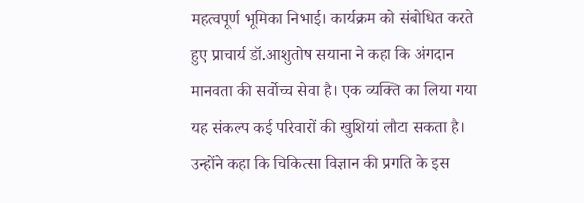महत्वपूर्ण भूमिका निभाई। कार्यक्रम को संबोधित करते हुए प्राचार्य डॉ.आशुतोष सयाना ने कहा कि अंगदान मानवता की सर्वोच्च सेवा है। एक व्यक्ति का लिया गया यह संकल्प कई परिवारों की खुशियां लौटा सकता है। उन्होंने कहा कि चिकित्सा विज्ञान की प्रगति के इस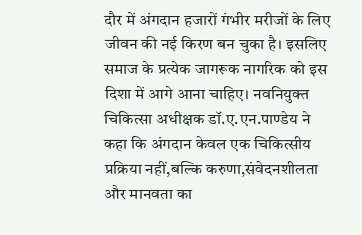दौर में अंगदान हजारों गंभीर मरीजों के लिए जीवन की नई किरण बन चुका है। इसलिए समाज के प्रत्येक जागरूक नागरिक को इस दिशा में आगे आना चाहिए। नवनियुक्त चिकित्सा अधीक्षक डॉ.ए.एन.पाण्डेय ने कहा कि अंगदान केवल एक चिकित्सीय प्रक्रिया नहीं,बल्कि करुणा,संवेदनशीलता और मानवता का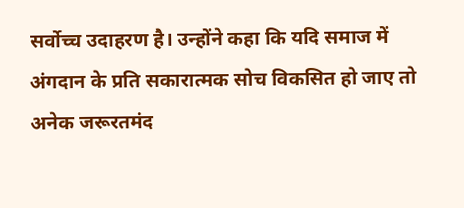सर्वोच्च उदाहरण है। उन्होंने कहा कि यदि समाज में अंगदान के प्रति सकारात्मक सोच विकसित हो जाए तो अनेक जरूरतमंद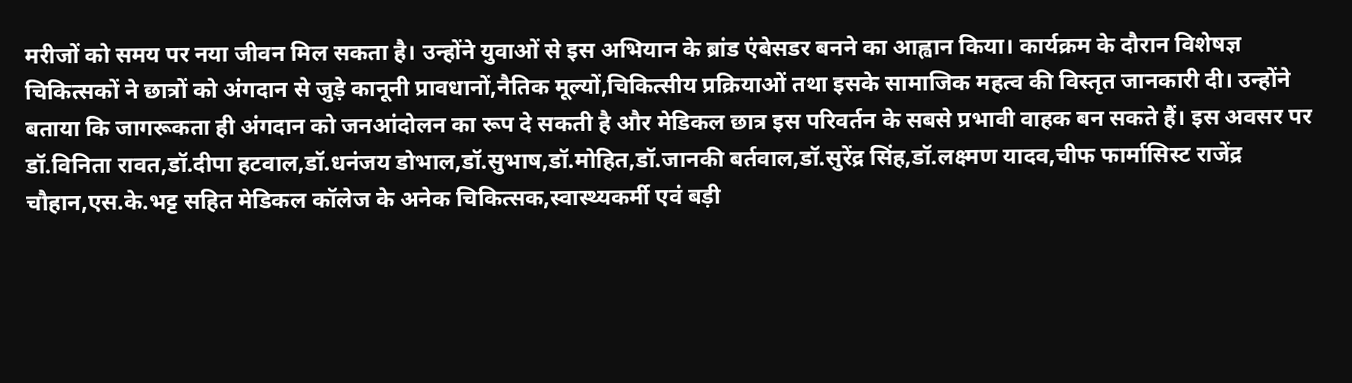मरीजों को समय पर नया जीवन मिल सकता है। उन्होंने युवाओं से इस अभियान के ब्रांड एंबेसडर बनने का आह्वान किया। कार्यक्रम के दौरान विशेषज्ञ चिकित्सकों ने छात्रों को अंगदान से जुड़े कानूनी प्रावधानों,नैतिक मूल्यों,चिकित्सीय प्रक्रियाओं तथा इसके सामाजिक महत्व की विस्तृत जानकारी दी। उन्होंने बताया कि जागरूकता ही अंगदान को जनआंदोलन का रूप दे सकती है और मेडिकल छात्र इस परिवर्तन के सबसे प्रभावी वाहक बन सकते हैं। इस अवसर पर डॉ.विनिता रावत,डॉ.दीपा हटवाल,डॉ.धनंजय डोभाल,डॉ.सुभाष,डॉ.मोहित,डॉ.जानकी बर्तवाल,डॉ.सुरेंद्र सिंह,डॉ.लक्ष्मण यादव,चीफ फार्मासिस्ट राजेंद्र चौहान,एस.के.भट्ट सहित मेडिकल कॉलेज के अनेक चिकित्सक,स्वास्थ्यकर्मी एवं बड़ी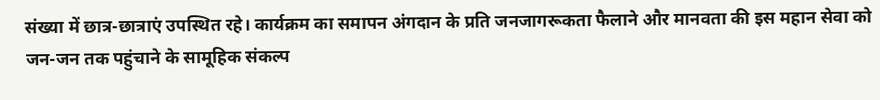संख्या में छात्र-छात्राएं उपस्थित रहे। कार्यक्रम का समापन अंगदान के प्रति जनजागरूकता फैलाने और मानवता की इस महान सेवा को जन-जन तक पहुंचाने के सामूहिक संकल्प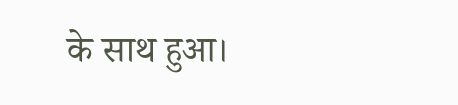के साथ हुआ।